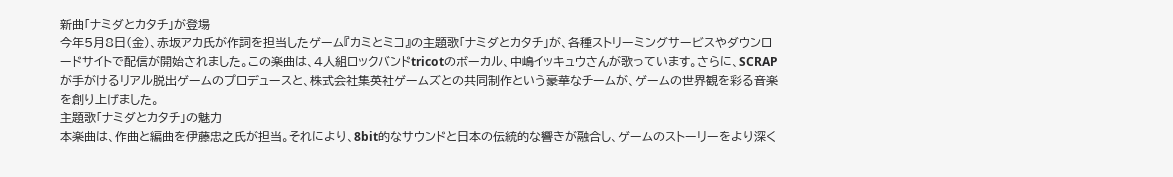新曲「ナミダとカタチ」が登場
今年5月8日(金)、赤坂アカ氏が作詞を担当したゲーム『カミとミコ』の主題歌「ナミダとカタチ」が、各種ストリーミングサービスやダウンロードサイトで配信が開始されました。この楽曲は、4人組ロックバンドtricotのボーカル、中嶋イッキュウさんが歌っています。さらに、SCRAPが手がけるリアル脱出ゲームのプロデュースと、株式会社集英社ゲームズとの共同制作という豪華なチームが、ゲームの世界観を彩る音楽を創り上げました。
主題歌「ナミダとカタチ」の魅力
本楽曲は、作曲と編曲を伊藤忠之氏が担当。それにより、8bit的なサウンドと日本の伝統的な響きが融合し、ゲームのストーリーをより深く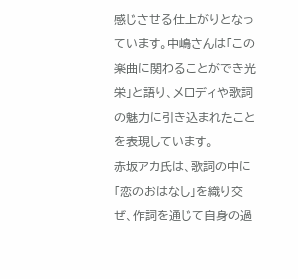感じさせる仕上がりとなっています。中嶋さんは「この楽曲に関わることができ光栄」と語り、メロディや歌詞の魅力に引き込まれたことを表現しています。
赤坂アカ氏は、歌詞の中に「恋のおはなし」を織り交ぜ、作詞を通じて自身の過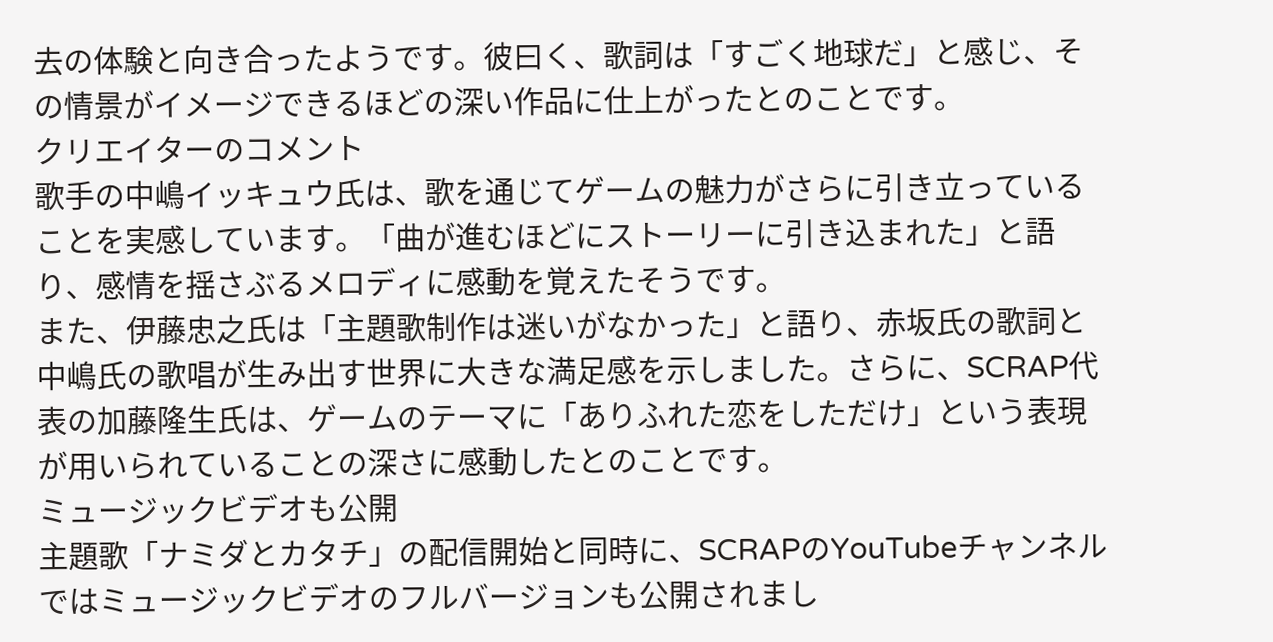去の体験と向き合ったようです。彼曰く、歌詞は「すごく地球だ」と感じ、その情景がイメージできるほどの深い作品に仕上がったとのことです。
クリエイターのコメント
歌手の中嶋イッキュウ氏は、歌を通じてゲームの魅力がさらに引き立っていることを実感しています。「曲が進むほどにストーリーに引き込まれた」と語り、感情を揺さぶるメロディに感動を覚えたそうです。
また、伊藤忠之氏は「主題歌制作は迷いがなかった」と語り、赤坂氏の歌詞と中嶋氏の歌唱が生み出す世界に大きな満足感を示しました。さらに、SCRAP代表の加藤隆生氏は、ゲームのテーマに「ありふれた恋をしただけ」という表現が用いられていることの深さに感動したとのことです。
ミュージックビデオも公開
主題歌「ナミダとカタチ」の配信開始と同時に、SCRAPのYouTubeチャンネルではミュージックビデオのフルバージョンも公開されまし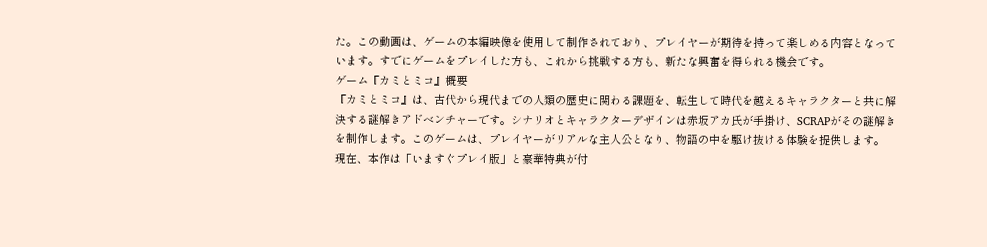た。この動画は、ゲームの本編映像を使用して制作されており、プレイヤーが期待を持って楽しめる内容となっています。すでにゲームをプレイした方も、これから挑戦する方も、新たな興奮を得られる機会です。
ゲーム『カミとミコ』概要
『カミとミコ』は、古代から現代までの人類の歴史に関わる課題を、転生して時代を越えるキャラクターと共に解決する謎解きアドベンチャーです。シナリオとキャラクターデザインは赤坂アカ氏が手掛け、SCRAPがその謎解きを制作します。このゲームは、プレイヤーがリアルな主人公となり、物語の中を駆け抜ける体験を提供します。
現在、本作は「いますぐプレイ版」と豪華特典が付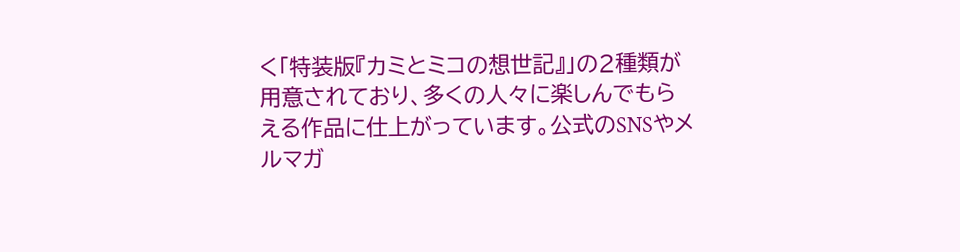く「特装版『カミとミコの想世記』」の2種類が用意されており、多くの人々に楽しんでもらえる作品に仕上がっています。公式のSNSやメルマガ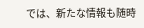では、新たな情報も随時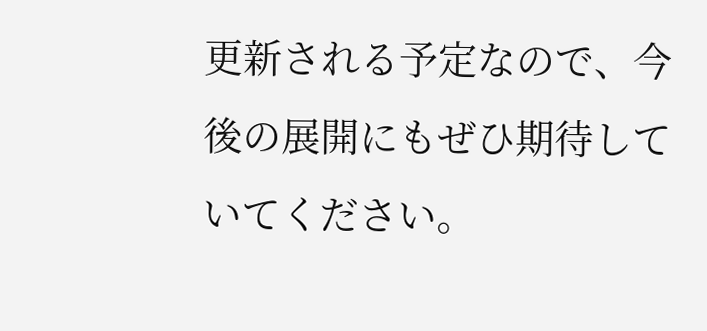更新される予定なので、今後の展開にもぜひ期待していてください。